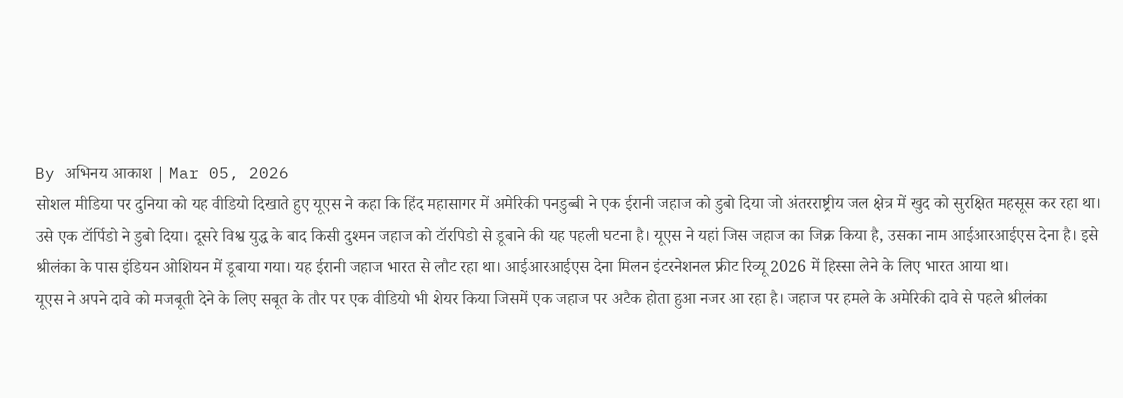By अभिनय आकाश | Mar 05, 2026
सोशल मीडिया पर दुनिया को यह वीडियो दिखाते हुए यूएस ने कहा कि हिंद महासागर में अमेरिकी पनडुब्बी ने एक ईरानी जहाज को डुबो दिया जो अंतरराष्ट्रीय जल क्षेत्र में खुद को सुरक्षित महसूस कर रहा था। उसे एक टॉर्पिडो ने डुबो दिया। दूसरे विश्व युद्ध के बाद किसी दुश्मन जहाज को टॉरपिडो से डूबाने की यह पहली घटना है। यूएस ने यहां जिस जहाज का जिक्र किया है, उसका नाम आईआरआईएस देना है। इसे श्रीलंका के पास इंडियन ओशियन में डूबाया गया। यह ईरानी जहाज भारत से लौट रहा था। आईआरआईएस देना मिलन इंटरनेशनल फ्रीट रिव्यू 2026 में हिस्सा लेने के लिए भारत आया था।
यूएस ने अपने दावे को मजबूती देने के लिए सबूत के तौर पर एक वीडियो भी शेयर किया जिसमें एक जहाज पर अटैक होता हुआ नजर आ रहा है। जहाज पर हमले के अमेरिकी दावे से पहले श्रीलंका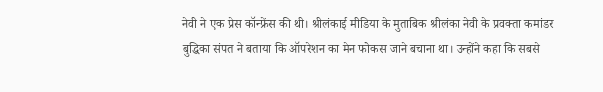नेवी ने एक प्रेस कॉन्फ्रेंस की थी। श्रीलंकाई मीडिया के मुताबिक श्रीलंका नेवी के प्रवक्ता कमांडर बुद्धिका संपत ने बताया कि ऑपरेशन का मेन फोकस जाने बचाना था। उन्होंने कहा कि सबसे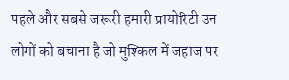पहले और सबसे जरूरी हमारी प्रायोरिटी उन लोगों को बचाना है जो मुश्किल में जहाज पर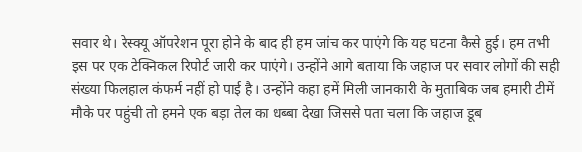सवार थे। रेस्क्यू ऑपरेशन पूरा होने के बाद ही हम जांच कर पाएंगे कि यह घटना कैसे हुई। हम तभी इस पर एक टेक्निकल रिपोर्ट जारी कर पाएंगे। उन्होंने आगे बताया कि जहाज पर सवार लोगों की सही संख्या फिलहाल कंफर्म नहीं हो पाई है। उन्होंने कहा हमें मिली जानकारी के मुताबिक जब हमारी टीमें मौके पर पहुंची तो हमने एक बड़ा तेल का धब्बा देखा जिससे पता चला कि जहाज डूब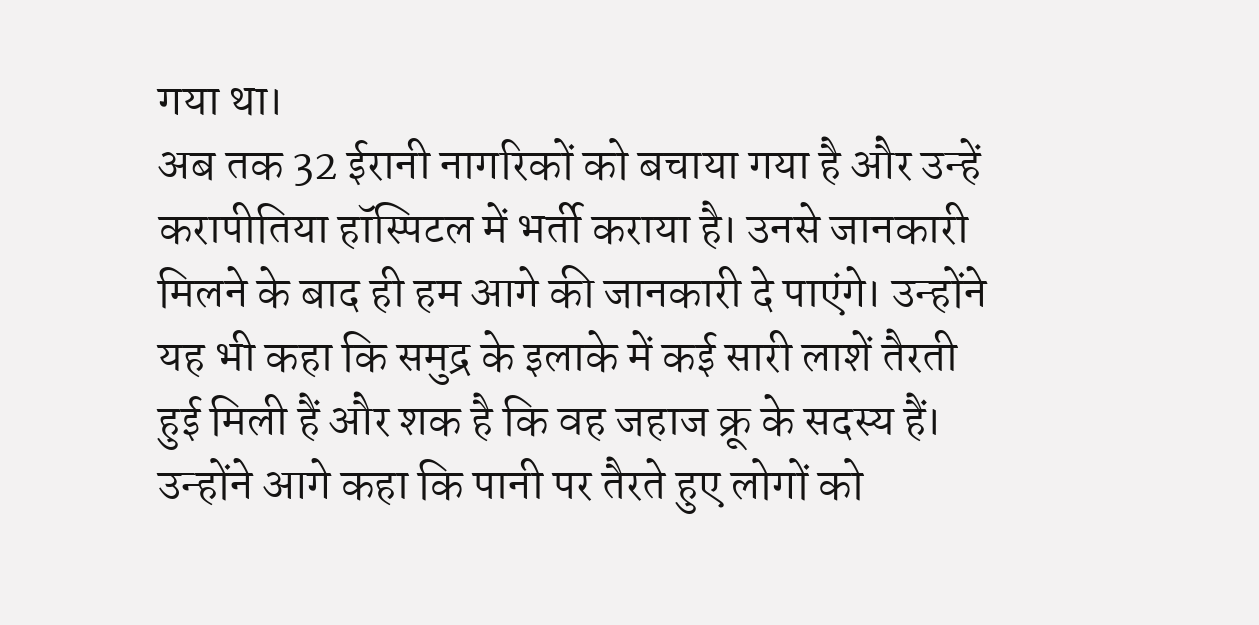गया था।
अब तक 32 ईरानी नागरिकों को बचाया गया है और उन्हें करापीतिया हॉस्पिटल में भर्ती कराया है। उनसे जानकारी मिलने के बाद ही हम आगे की जानकारी दे पाएंगे। उन्होंने यह भी कहा कि समुद्र के इलाके में कई सारी लाशें तैरती हुई मिली हैं और शक है कि वह जहाज क्रू के सदस्य हैं। उन्होंने आगे कहा कि पानी पर तैरते हुए लोगों को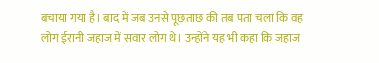बचाया गया है। बाद में जब उनसे पूछताछ की तब पता चला कि वह लोग ईरानी जहाज में सवार लोग थे। उन्होंने यह भी कहा कि जहाज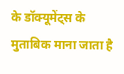के डॉक्यूमेंट्स के मुताबिक माना जाता है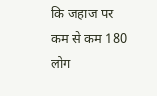कि जहाज पर कम से कम 180 लोग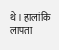थे। हालांकि लापता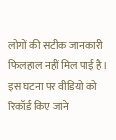लोगों की सटीक जानकारी फिलहाल नहीं मिल पाई है। इस घटना पर वीडियो को रिकॉर्ड किए जाने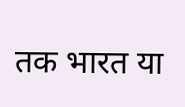तक भारत या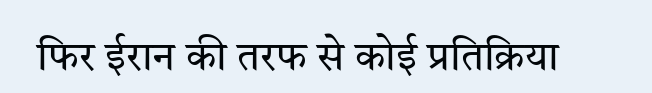फिर ईरान की तरफ से कोई प्रतिक्रिया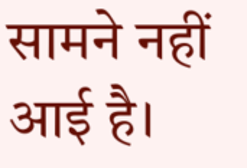सामने नहीं आई है।